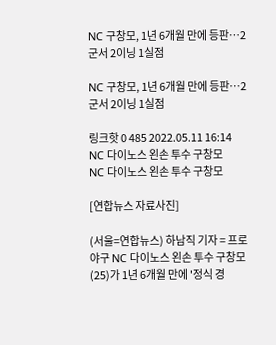NC 구창모, 1년 6개월 만에 등판…2군서 2이닝 1실점

NC 구창모, 1년 6개월 만에 등판…2군서 2이닝 1실점

링크핫 0 485 2022.05.11 16:14
NC 다이노스 왼손 투수 구창모
NC 다이노스 왼손 투수 구창모

[연합뉴스 자료사진]

(서울=연합뉴스) 하남직 기자 = 프로야구 NC 다이노스 왼손 투수 구창모(25)가 1년 6개월 만에 '정식 경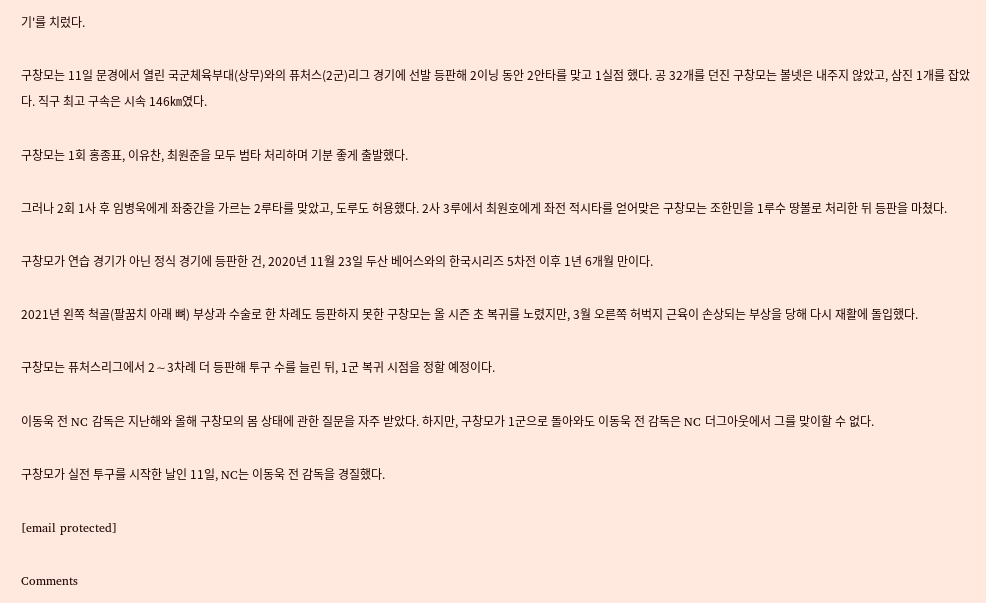기'를 치렀다.

구창모는 11일 문경에서 열린 국군체육부대(상무)와의 퓨처스(2군)리그 경기에 선발 등판해 2이닝 동안 2안타를 맞고 1실점 했다. 공 32개를 던진 구창모는 볼넷은 내주지 않았고, 삼진 1개를 잡았다. 직구 최고 구속은 시속 146㎞였다.

구창모는 1회 홍종표, 이유찬, 최원준을 모두 범타 처리하며 기분 좋게 출발했다.

그러나 2회 1사 후 임병욱에게 좌중간을 가르는 2루타를 맞았고, 도루도 허용했다. 2사 3루에서 최원호에게 좌전 적시타를 얻어맞은 구창모는 조한민을 1루수 땅볼로 처리한 뒤 등판을 마쳤다.

구창모가 연습 경기가 아닌 정식 경기에 등판한 건, 2020년 11월 23일 두산 베어스와의 한국시리즈 5차전 이후 1년 6개월 만이다.

2021년 왼쪽 척골(팔꿈치 아래 뼈) 부상과 수술로 한 차례도 등판하지 못한 구창모는 올 시즌 초 복귀를 노렸지만, 3월 오른쪽 허벅지 근육이 손상되는 부상을 당해 다시 재활에 돌입했다.

구창모는 퓨처스리그에서 2∼3차례 더 등판해 투구 수를 늘린 뒤, 1군 복귀 시점을 정할 예정이다.

이동욱 전 NC 감독은 지난해와 올해 구창모의 몸 상태에 관한 질문을 자주 받았다. 하지만, 구창모가 1군으로 돌아와도 이동욱 전 감독은 NC 더그아웃에서 그를 맞이할 수 없다.

구창모가 실전 투구를 시작한 날인 11일, NC는 이동욱 전 감독을 경질했다.

[email protected]

Comments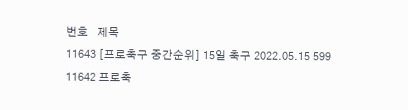번호   제목
11643 [프로축구 중간순위] 15일 축구 2022.05.15 599
11642 프로축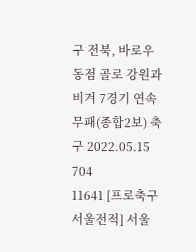구 전북, 바로우 동점 골로 강원과 비겨 7경기 연속 무패(종합2보) 축구 2022.05.15 704
11641 [프로축구 서울전적] 서울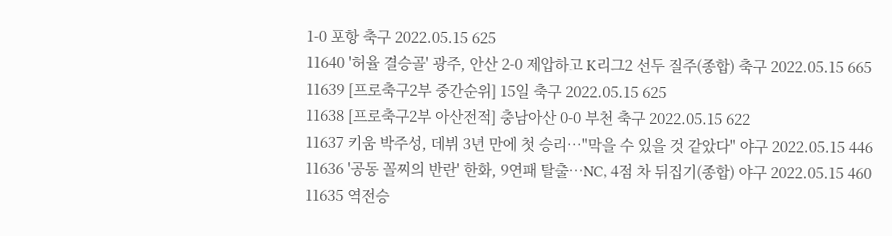1-0 포항 축구 2022.05.15 625
11640 '허율 결승골' 광주, 안산 2-0 제압하고 K리그2 선두 질주(종합) 축구 2022.05.15 665
11639 [프로축구2부 중간순위] 15일 축구 2022.05.15 625
11638 [프로축구2부 아산전적] 충남아산 0-0 부천 축구 2022.05.15 622
11637 키움 박주성, 데뷔 3년 만에 첫 승리…"막을 수 있을 것 같았다" 야구 2022.05.15 446
11636 '공동 꼴찌의 반란' 한화, 9연패 탈출…NC, 4점 차 뒤집기(종합) 야구 2022.05.15 460
11635 역전승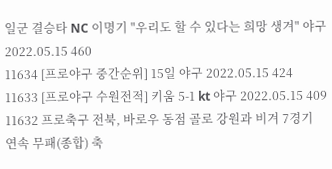일군 결승타 NC 이명기 "우리도 할 수 있다는 희망 생겨" 야구 2022.05.15 460
11634 [프로야구 중간순위] 15일 야구 2022.05.15 424
11633 [프로야구 수원전적] 키움 5-1 kt 야구 2022.05.15 409
11632 프로축구 전북, 바로우 동점 골로 강원과 비겨 7경기 연속 무패(종합) 축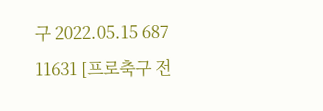구 2022.05.15 687
11631 [프로축구 전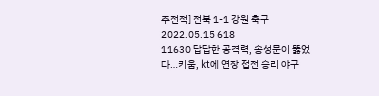주전적] 전북 1-1 강원 축구 2022.05.15 618
11630 답답한 공격력, 송성문이 뚫었다…키움, kt에 연장 접전 승리 야구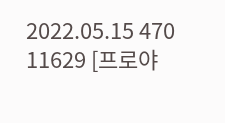2022.05.15 470
11629 [프로야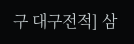구 대구전적] 삼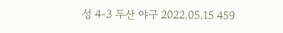성 4-3 두산 야구 2022.05.15 459